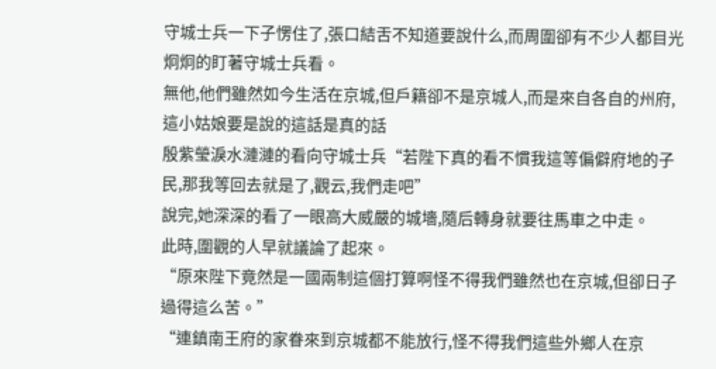守城士兵一下子愣住了,張口結舌不知道要說什么,而周圍卻有不少人都目光炯炯的盯著守城士兵看。
無他,他們雖然如今生活在京城,但戶籍卻不是京城人,而是來自各自的州府,這小姑娘要是說的這話是真的話
殷紫瑩淚水漣漣的看向守城士兵“若陛下真的看不慣我這等偏僻府地的子民,那我等回去就是了,觀云,我們走吧”
說完,她深深的看了一眼高大威嚴的城墻,隨后轉身就要往馬車之中走。
此時,圍觀的人早就議論了起來。
“原來陛下竟然是一國兩制這個打算啊怪不得我們雖然也在京城,但卻日子過得這么苦。”
“連鎮南王府的家眷來到京城都不能放行,怪不得我們這些外鄉人在京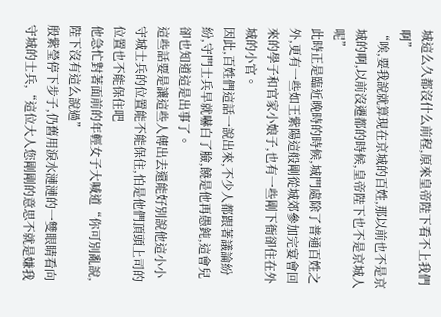城這么久都沒什么前程,原來皇帝陛下看不上我們啊”
“唉,要我說就算現在京城的百姓,那以前也不是京城的啊,以前沒遷都的時候,皇帝陛下也不是京城人呢”
此時正是臨近晚時的時候,城門處除了普通百姓之外,更有一些如王紫陽這般剛從城郊參加完宴會回來的學子和官家小娘子,也有一些剛下衙卻住在外城的小官。
因此,百姓們這話一說出來,不少人都跟著議論紛紛,守門士兵早就嚇白了臉,饒是他再愚鈍,這會兒卻也知道這是出事了。
這些話要是讓這些人傳出去還能好別說他這小小守城士兵的位置能不能保住,怕是他們頂頭上司的位置也不能保住吧
他急忙對著面前的年輕女子大喊道“你可別亂說,陛下沒有這么說過”
殷紫瑩停下步子,仍舊用淚水漣漣的一雙眼睛看向守城的士兵,“這位大人您剛剛的意思不就是嫌我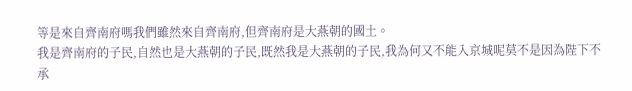等是來自齊南府嗎我們雖然來自齊南府,但齊南府是大燕朝的國土。
我是齊南府的子民,自然也是大燕朝的子民,既然我是大燕朝的子民,我為何又不能入京城呢莫不是因為陛下不承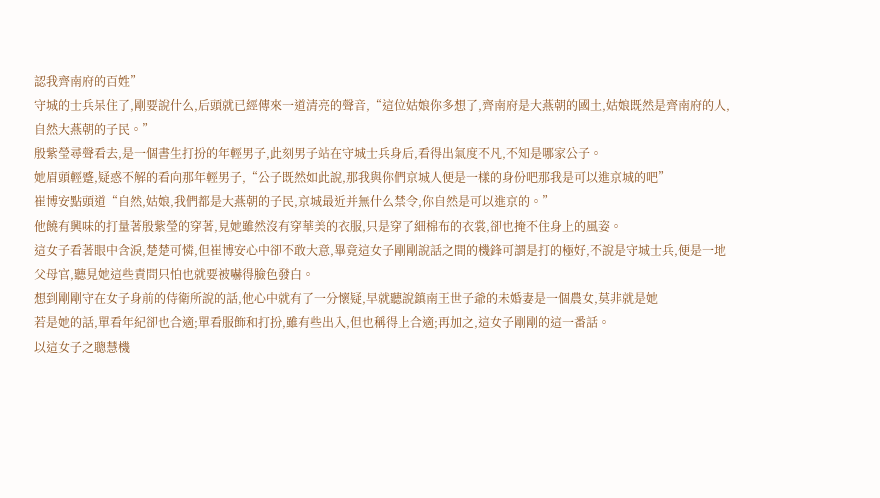認我齊南府的百姓”
守城的士兵呆住了,剛要說什么,后頭就已經傳來一道清亮的聲音,“這位姑娘你多想了,齊南府是大燕朝的國土,姑娘既然是齊南府的人,自然大燕朝的子民。”
殷紫瑩尋聲看去,是一個書生打扮的年輕男子,此刻男子站在守城士兵身后,看得出氣度不凡,不知是哪家公子。
她眉頭輕蹙,疑惑不解的看向那年輕男子,“公子既然如此說,那我與你們京城人便是一樣的身份吧那我是可以進京城的吧”
崔博安點頭道“自然,姑娘,我們都是大燕朝的子民,京城最近并無什么禁令,你自然是可以進京的。”
他饒有興味的打量著殷紫瑩的穿著,見她雖然沒有穿華美的衣服,只是穿了細棉布的衣裳,卻也掩不住身上的風姿。
這女子看著眼中含淚,楚楚可憐,但崔博安心中卻不敢大意,畢竟這女子剛剛說話之間的機鋒可謂是打的極好,不說是守城士兵,便是一地父母官,聽見她這些責問只怕也就要被嚇得臉色發白。
想到剛剛守在女子身前的侍衛所說的話,他心中就有了一分懷疑,早就聽說鎮南王世子爺的未婚妻是一個農女,莫非就是她
若是她的話,單看年紀卻也合適;單看服飾和打扮,雖有些出入,但也稱得上合適;再加之,這女子剛剛的這一番話。
以這女子之聰慧機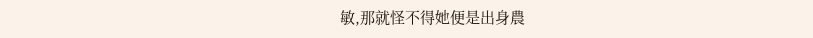敏,那就怪不得她便是出身農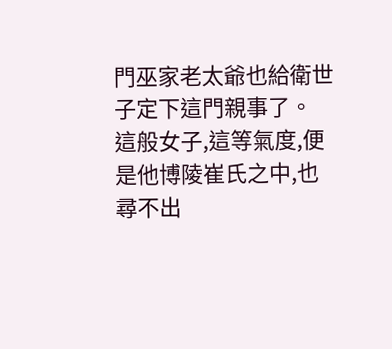門巫家老太爺也給衛世子定下這門親事了。
這般女子,這等氣度,便是他博陵崔氏之中,也尋不出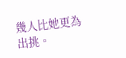幾人比她更為出挑。